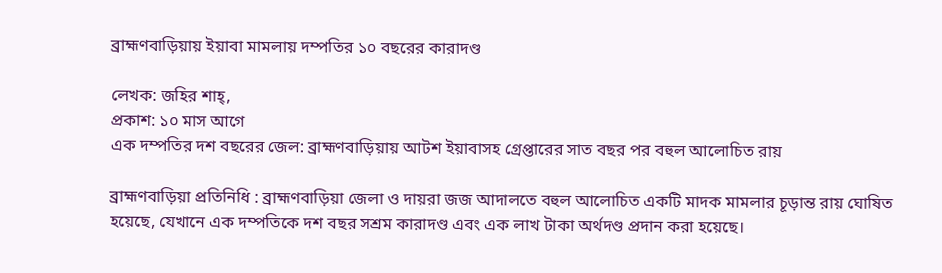ব্রাহ্মণবাড়িয়ায় ইয়াবা মামলায় দম্পতির ১০ বছরের কারাদণ্ড

লেখক: জহির শাহ্,
প্রকাশ: ১০ মাস আগে
এক দম্পতির দশ বছরের জেল: ব্রাহ্মণবাড়িয়ায় আটশ ইয়াবাসহ গ্রেপ্তারের সাত বছর পর বহুল আলোচিত রায়

ব্রাহ্মণবাড়িয়া প্রতিনিধি : ব্রাহ্মণবাড়িয়া জেলা ও দায়রা জজ আদালতে বহুল আলোচিত একটি মাদক মামলার চূড়ান্ত রায় ঘোষিত হয়েছে, যেখানে এক দম্পতিকে দশ বছর সশ্রম কারাদণ্ড এবং এক লাখ টাকা অর্থদণ্ড প্রদান করা হয়েছে।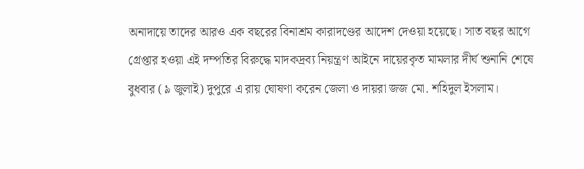অনাদায়ে তাদের আরও এক বছরের বিনাশ্রম কারাদণ্ডের আদেশ দেওয়া হয়েছে। সাত বছর আগে গ্রেপ্তার হওয়া এই দম্পতির বিরুদ্ধে মাদকদ্রব্য নিয়ন্ত্রণ আইনে দায়েরকৃত মামলার দীর্ঘ শুনানি শেষে বুধবার (৯ জুলাই) দুপুরে এ রায় ঘোষণা করেন জেলা ও দায়রা জজ মো. শহিদুল ইসলাম।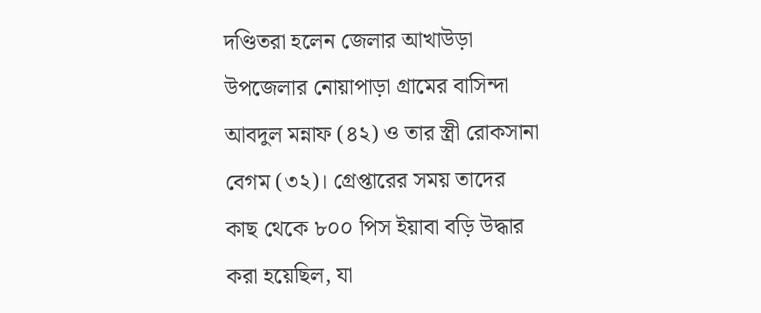দণ্ডিতরা হলেন জেলার আখাউড়া উপজেলার নোয়াপাড়া গ্রামের বাসিন্দা আবদুল মন্নাফ (৪২) ও তার স্ত্রী রোকসানা বেগম (৩২)। গ্রেপ্তারের সময় তাদের কাছ থেকে ৮০০ পিস ইয়াবা বড়ি উদ্ধার করা হয়েছিল, যা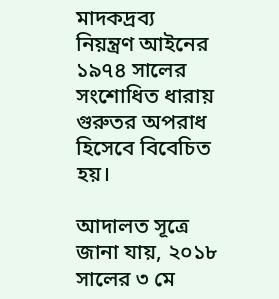মাদকদ্রব্য নিয়ন্ত্রণ আইনের ১৯৭৪ সালের সংশোধিত ধারায় গুরুতর অপরাধ হিসেবে বিবেচিত হয়।

আদালত সূত্রে জানা যায়, ২০১৮ সালের ৩ মে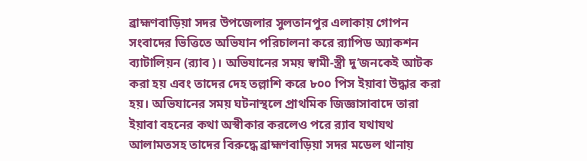ব্রাহ্মণবাড়িয়া সদর উপজেলার সুলতানপুর এলাকায় গোপন সংবাদের ভিত্তিতে অভিযান পরিচালনা করে র‍্যাপিড অ্যাকশন ব্যাটালিয়ন (র‍্যাব)। অভিযানের সময় স্বামী-স্ত্রী দু’জনকেই আটক করা হয় এবং তাদের দেহ তল্লাশি করে ৮০০ পিস ইয়াবা উদ্ধার করা হয়। অভিযানের সময় ঘটনাস্থলে প্রাথমিক জিজ্ঞাসাবাদে তারা ইয়াবা বহনের কথা অস্বীকার করলেও পরে র‍্যাব যথাযথ আলামতসহ তাদের বিরুদ্ধে ব্রাহ্মণবাড়িয়া সদর মডেল থানায়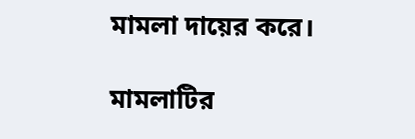মামলা দায়ের করে।

মামলাটির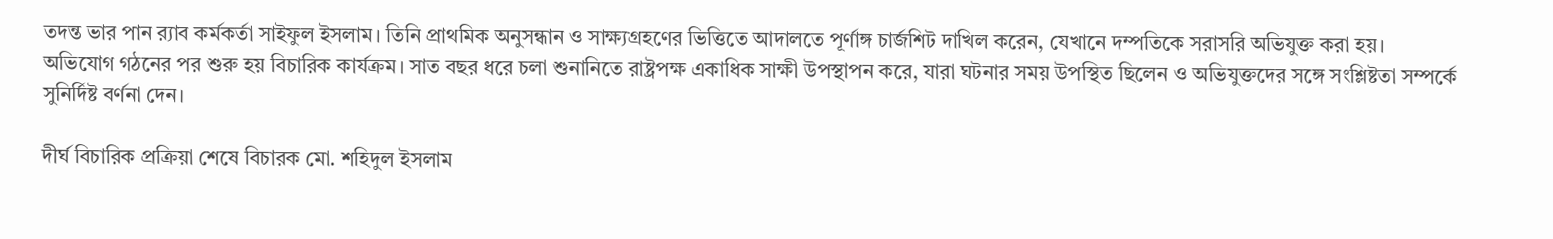তদন্ত ভার পান র‍্যাব কর্মকর্তা সাইফুল ইসলাম। তিনি প্রাথমিক অনুসন্ধান ও সাক্ষ্যগ্রহণের ভিত্তিতে আদালতে পূর্ণাঙ্গ চার্জশিট দাখিল করেন, যেখানে দম্পতিকে সরাসরি অভিযুক্ত করা হয়। অভিযোগ গঠনের পর শুরু হয় বিচারিক কার্যক্রম। সাত বছর ধরে চলা শুনানিতে রাষ্ট্রপক্ষ একাধিক সাক্ষী উপস্থাপন করে, যারা ঘটনার সময় উপস্থিত ছিলেন ও অভিযুক্তদের সঙ্গে সংশ্লিষ্টতা সম্পর্কে সুনির্দিষ্ট বর্ণনা দেন।

দীর্ঘ বিচারিক প্রক্রিয়া শেষে বিচারক মো. শহিদুল ইসলাম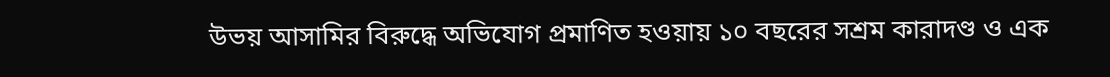উভয় আসামির বিরুদ্ধে অভিযোগ প্রমাণিত হওয়ায় ১০ বছরের সশ্রম কারাদণ্ড ও এক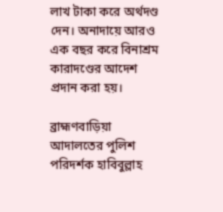লাখ টাকা করে অর্থদণ্ড দেন। অনাদায়ে আরও এক বছর করে বিনাশ্রম কারাদণ্ডের আদেশ প্রদান করা হয়।

ব্রাহ্মণবাড়িয়া আদালতের পুলিশ পরিদর্শক হাবিবুল্লাহ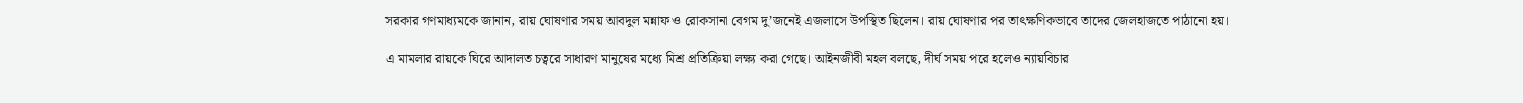সরকার গণমাধ্যমকে জানান, রায় ঘোষণার সময় আবদুল মন্নাফ ও রোকসানা বেগম দু’জনেই এজলাসে উপস্থিত ছিলেন। রায় ঘোষণার পর তাৎক্ষণিকভাবে তাদের জেলহাজতে পাঠানো হয়।

এ মামলার রায়কে ঘিরে আদালত চত্বরে সাধারণ মানুষের মধ্যে মিশ্র প্রতিক্রিয়া লক্ষ্য করা গেছে। আইনজীবী মহল বলছে, দীর্ঘ সময় পরে হলেও ন্যায়বিচার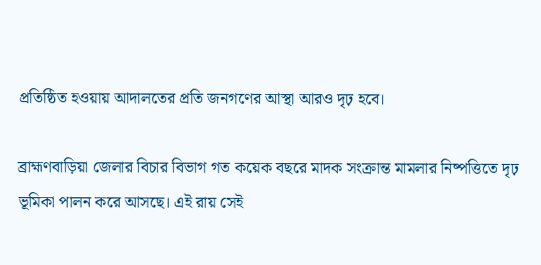প্রতিষ্ঠিত হওয়ায় আদালতের প্রতি জনগণের আস্থা আরও দৃঢ় হবে।

ব্রাহ্মণবাড়িয়া জেলার বিচার বিভাগ গত কয়েক বছরে মাদক সংক্রান্ত মামলার নিষ্পত্তিতে দৃঢ় ভূমিকা পালন করে আসছে। এই রায় সেই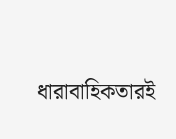ধারাবাহিকতারই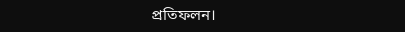প্রতিফলন।